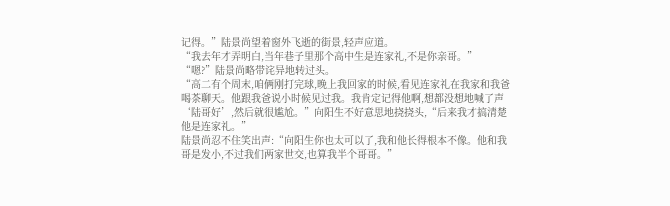记得。”陆景尚望着窗外飞逝的街景,轻声应道。
“我去年才弄明白,当年巷子里那个高中生是连家礼,不是你亲哥。”
“嗯?”陆景尚略带诧异地转过头。
“高二有个周末,咱俩刚打完球,晚上我回家的时候,看见连家礼在我家和我爸喝茶聊天。他跟我爸说小时候见过我。我肯定记得他啊,想都没想地喊了声‘陆哥好’,然后就很尴尬。”向阳生不好意思地挠挠头,“后来我才搞清楚他是连家礼。”
陆景尚忍不住笑出声:“向阳生你也太可以了,我和他长得根本不像。他和我哥是发小,不过我们两家世交,也算我半个哥哥。”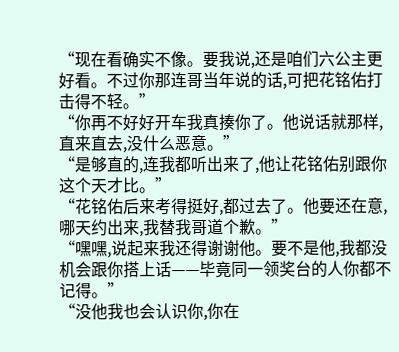“现在看确实不像。要我说,还是咱们六公主更好看。不过你那连哥当年说的话,可把花铭佑打击得不轻。”
“你再不好好开车我真揍你了。他说话就那样,直来直去,没什么恶意。”
“是够直的,连我都听出来了,他让花铭佑别跟你这个天才比。”
“花铭佑后来考得挺好,都过去了。他要还在意,哪天约出来,我替我哥道个歉。”
“嘿嘿,说起来我还得谢谢他。要不是他,我都没机会跟你搭上话——毕竟同一领奖台的人你都不记得。”
“没他我也会认识你,你在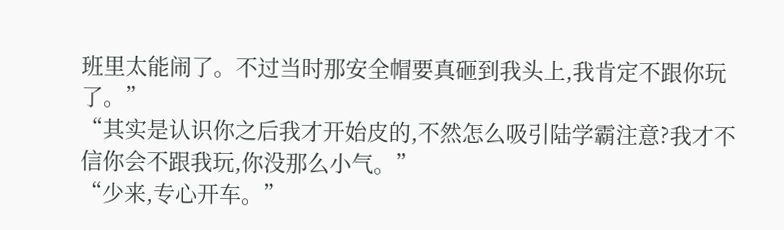班里太能闹了。不过当时那安全帽要真砸到我头上,我肯定不跟你玩了。”
“其实是认识你之后我才开始皮的,不然怎么吸引陆学霸注意?我才不信你会不跟我玩,你没那么小气。”
“少来,专心开车。”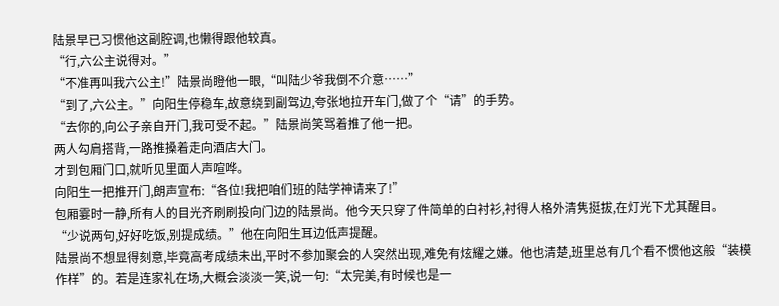陆景早已习惯他这副腔调,也懒得跟他较真。
“行,六公主说得对。”
“不准再叫我六公主!”陆景尚瞪他一眼,“叫陆少爷我倒不介意……”
“到了,六公主。”向阳生停稳车,故意绕到副驾边,夸张地拉开车门,做了个“请”的手势。
“去你的,向公子亲自开门,我可受不起。”陆景尚笑骂着推了他一把。
两人勾肩搭背,一路推搡着走向酒店大门。
才到包厢门口,就听见里面人声喧哗。
向阳生一把推开门,朗声宣布:“各位!我把咱们班的陆学神请来了!”
包厢霎时一静,所有人的目光齐刷刷投向门边的陆景尚。他今天只穿了件简单的白衬衫,衬得人格外清隽挺拔,在灯光下尤其醒目。
“少说两句,好好吃饭,别提成绩。”他在向阳生耳边低声提醒。
陆景尚不想显得刻意,毕竟高考成绩未出,平时不参加聚会的人突然出现,难免有炫耀之嫌。他也清楚,班里总有几个看不惯他这般“装模作样”的。若是连家礼在场,大概会淡淡一笑,说一句:“太完美,有时候也是一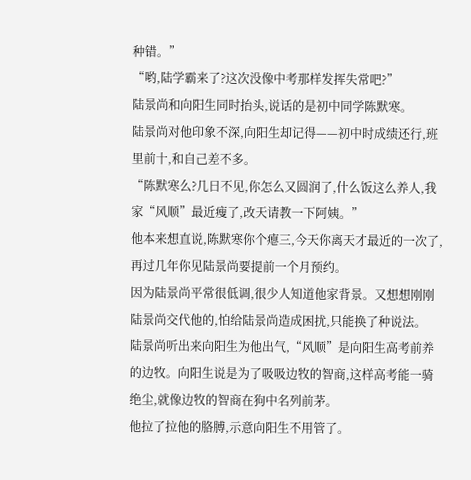种错。”
“哟,陆学霸来了?这次没像中考那样发挥失常吧?”
陆景尚和向阳生同时抬头,说话的是初中同学陈默寒。
陆景尚对他印象不深,向阳生却记得——初中时成绩还行,班里前十,和自己差不多。
“陈默寒么?几日不见,你怎么又圆润了,什么饭这么养人,我家“风顺”最近瘦了,改天请教一下阿姨。”
他本来想直说,陈默寒你个瘪三,今天你离天才最近的一次了,再过几年你见陆景尚要提前一个月预约。
因为陆景尚平常很低调,很少人知道他家背景。又想想刚刚陆景尚交代他的,怕给陆景尚造成困扰,只能换了种说法。
陆景尚听出来向阳生为他出气,“风顺”是向阳生高考前养的边牧。向阳生说是为了吸吸边牧的智商,这样高考能一骑绝尘,就像边牧的智商在狗中名列前茅。
他拉了拉他的胳膊,示意向阳生不用管了。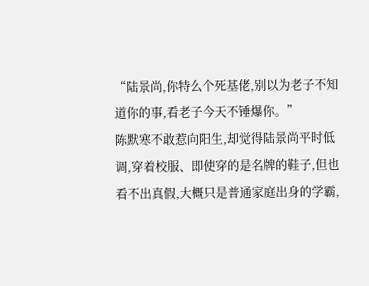“陆景尚,你特么个死基佬,别以为老子不知道你的事,看老子今天不锤爆你。”
陈默寒不敢惹向阳生,却觉得陆景尚平时低调,穿着校服、即使穿的是名牌的鞋子,但也看不出真假,大概只是普通家庭出身的学霸,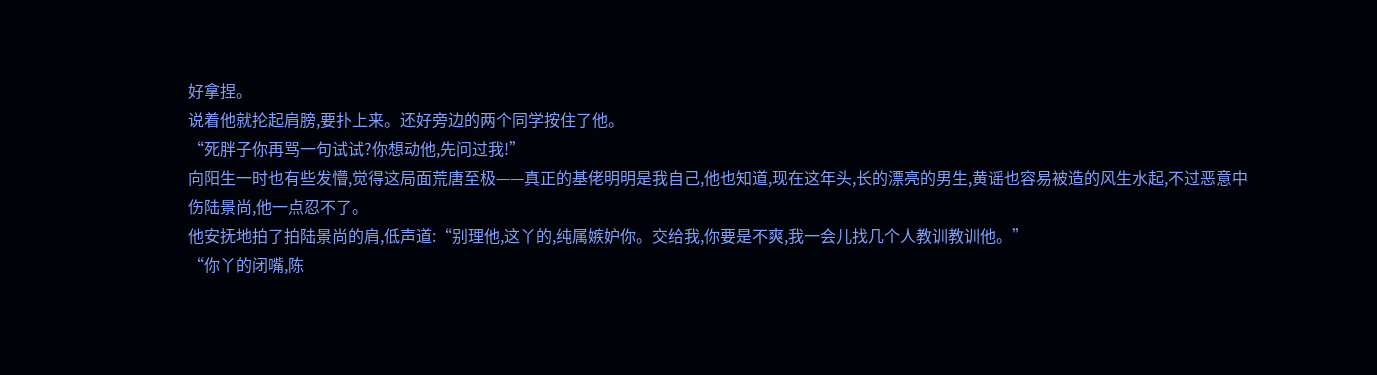好拿捏。
说着他就抡起肩膀,要扑上来。还好旁边的两个同学按住了他。
“死胖子你再骂一句试试?你想动他,先问过我!”
向阳生一时也有些发懵,觉得这局面荒唐至极——真正的基佬明明是我自己,他也知道,现在这年头,长的漂亮的男生,黄谣也容易被造的风生水起,不过恶意中伤陆景尚,他一点忍不了。
他安抚地拍了拍陆景尚的肩,低声道:“别理他,这丫的,纯属嫉妒你。交给我,你要是不爽,我一会儿找几个人教训教训他。”
“你丫的闭嘴,陈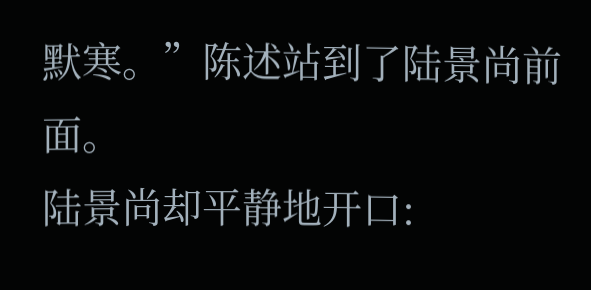默寒。”陈述站到了陆景尚前面。
陆景尚却平静地开口: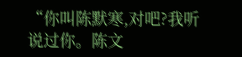“你叫陈默寒,对吧?我听说过你。陈文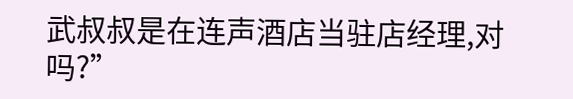武叔叔是在连声酒店当驻店经理,对吗?”